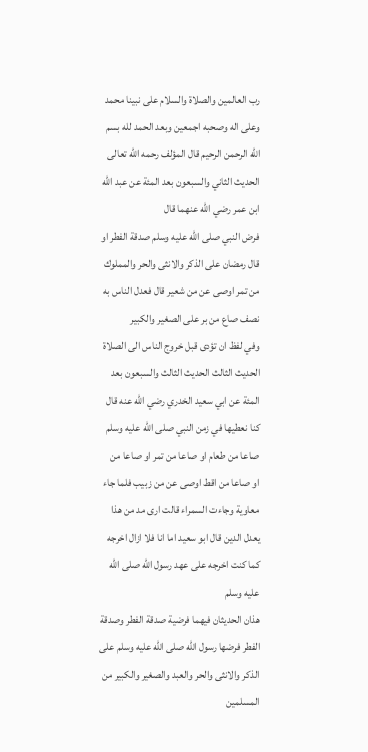رب العالمين والصلاة والسلام على نبينا محمد وعلى اله وصحبه اجمعين وبعد الحمد لله بسم الله الرحمن الرحيم قال المؤلف رحمه الله تعالى الحديث الثاني والسبعون بعد المئة عن عبد الله ابن عمر رضي الله عنهما قال
فرض النبي صلى الله عليه وسلم صدقة الفطر او قال رمضان على الذكر والانثى والحر والمملوك من تمر اوصى عن من شعير قال فعدل الناس به نصف صاع من بر على الصغير والكبير
وفي لفظ ان تؤدى قبل خروج الناس الى الصلاة الحديث الثالث الحديث الثالث والسبعون بعد المئة عن ابي سعيد الخدري رضي الله عنه قال كنا نعطيها في زمن النبي صلى الله عليه وسلم صاعا من طعام او صاعا من تمر او صاعا من
او صاعا من اقط اوصى عن من زبيب فلما جاء معاوية وجاءت السمراء قالت ارى مد من هذا يعدل الدين قال ابو سعيد اما انا فلا ازال اخرجه كما كنت اخرجه على عهد رسول الله صلى الله عليه وسلم
هذان الحديثان فيهما فرضية صدقة الفطر وصدقة الفطر فرضها رسول الله صلى الله عليه وسلم على الذكر والانثى والحر والعبد والصغير والكبير من المسلمين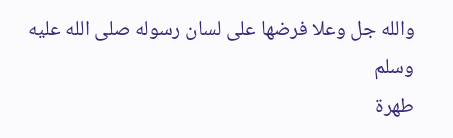والله جل وعلا فرضها على لسان رسوله صلى الله عليه وسلم
طهرة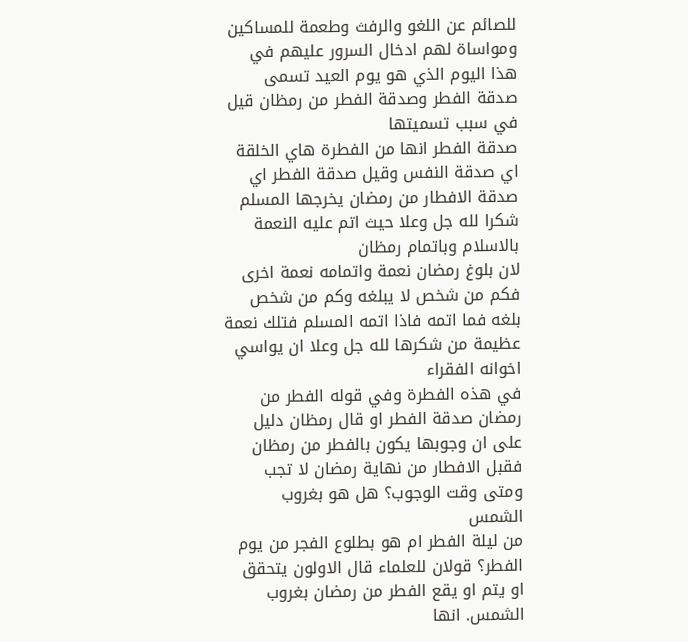للصائم عن اللغو والرفث وطعمة للمساكين ومواساة لهم ادخال السرور عليهم في هذا اليوم الذي هو يوم العيد تسمى صدقة الفطر وصدقة الفطر من رمظان قيل في سبب تسميتها
صدقة الفطر انها من الفطرة هاي الخلقة اي صدقة النفس وقيل صدقة الفطر اي صدقة الافطار من رمضان يخرجها المسلم شكرا لله جل وعلا حيث اتم عليه النعمة بالاسلام وباتمام رمظان
لان بلوغ رمضان نعمة واتمامه نعمة اخرى فكم من شخص لا يبلغه وكم من شخص بلغه فما اتمه فاذا اتمه المسلم فتلك نعمة عظيمة من شكرها لله جل وعلا ان يواسي اخوانه الفقراء
في هذه الفطرة وفي قوله الفطر من رمضان صدقة الفطر او قال رمظان دليل على ان وجوبها يكون بالفطر من رمظان فقبل الافطار من نهاية رمضان لا تجب ومتى وقت الوجوب؟ هل هو بغروب الشمس
من ليلة الفطر ام هو بطلوع الفجر من يوم الفطر؟ قولان للعلماء قال الاولون يتحقق او يتم او يقع الفطر من رمضان بغروب الشمس. انها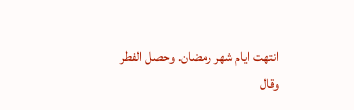انتهت ايام شهر رمضان. وحصل الفطر
وقال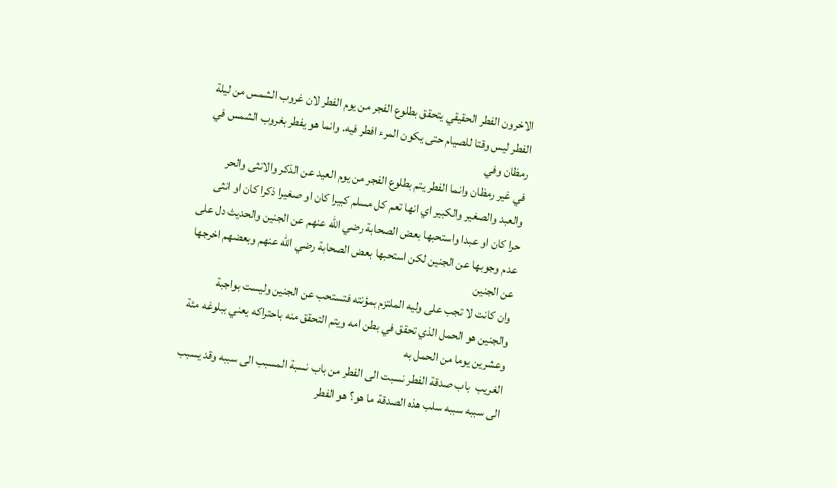الاخرون الفطر الحقيقي يتحقق بطلوع الفجر من يوم الفطر لان غروب الشمس من ليلة الفطر ليس وقتا للصيام حتى يكون المرء افطر فيه. وانما هو يفطر بغروب الشمس في رمظان وفي
في غير رمظان وانما الفطر يتم بطلوع الفجر من يوم العيد عن الذكر والانثى والحر والعبد والصغير والكبير اي انها تعم كل مسلم كبيرا كان او صغيرا ذكرا كان او انثى
حرا كان او عبدا واستحبها بعض الصحابة رضي الله عنهم عن الجنين والحديث دل على عدم وجوبها عن الجنين لكن استحبها بعض الصحابة رضي الله عنهم وبعضهم اخرجها عن الجنين
وان كانت لا تجب على وليه الملتزم بمؤنته فتستحب عن الجنين وليست بواجبة والجنين هو الحمل الذي تحقق في بطن امه ويتم التحقق منه باحتراكه يعني ببلوغه مئة وعشرين يوما من الحمل به
الغريب  باب صدقة الفطر نسبت الى الفطر من باب نسبة المسبب الى سببه وقد يسبب الى سببه سببه سلب هذه الصدقة ما هو؟ هو الفطر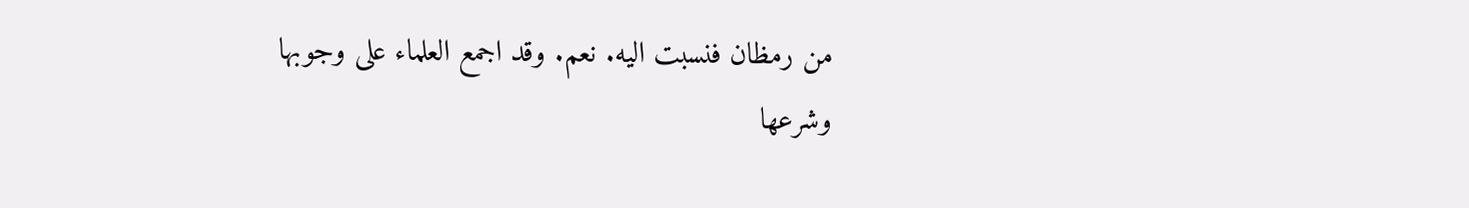من رمظان فنسبت اليه. نعم. وقد اجمع العلماء على وجوبها
وشرعها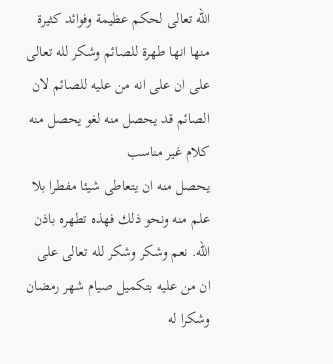الله تعالى لحكم عظيمة وفوائد كثيرة منها انها طهرة للصائم وشكر لله تعالى على ان على انه من عليه للصائم لان الصائم قد يحصل منه لغو يحصل منه كلام غير مناسب
يحصل منه ان يتعاطى شيئا مفطرا بلا علم منه ونحو ذلك فهذه تطهره باذن الله. نعم وشكر وشكر لله تعالى على ان من عليه بتكميل صيام شهر رمضان وشكرا له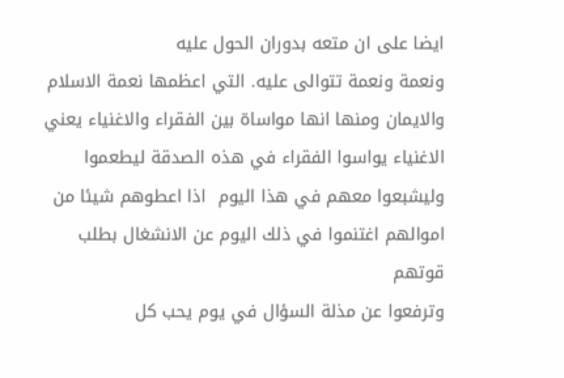ايضا على ان متعه بدوران الحول عليه
ونعمة ونعمة تتوالى عليه. التي اعظمها نعمة الاسلام والايمان ومنها انها مواساة بين الفقراء والاغنياء يعني الاغنياء يواسوا الفقراء في هذه الصدقة ليطعموا وليشبعوا معهم في هذا اليوم  اذا اعطوهم شيئا من اموالهم اغتنموا في ذلك اليوم عن الانشغال بطلب قوتهم
وترفعوا عن مذلة السؤال في يوم يحب كل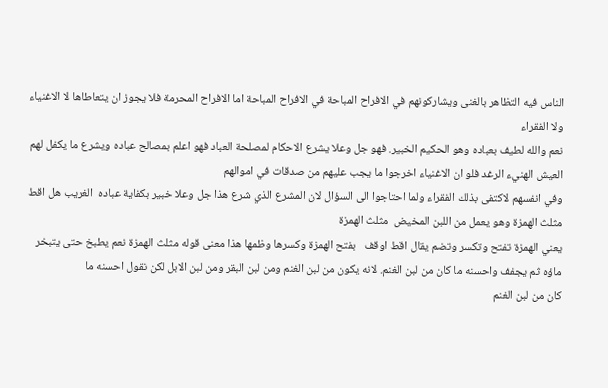الناس فيه التظاهر بالغنى ويشاركونهم في الافراح المباحة في الافراح المباحة اما الافراح المحرمة فلا يجوز ان يتعاطاها لا الاغنياء ولا الفقراء
نعم والله لطيف بعباده وهو الحكيم الخبير. فهو جل وعلا يشرع الاحكام لمصلحة العباد فهو اعلم بمصالح عباده ويشرع ما يكفل لهم العيش الهنيء الرغد فلو ان الاغنياء اخرجوا ما يجب عليهم من صدقات في اموالهم
وفي انفسهم لاكتفى بذلك الفقراء ولما احتاجوا الى السؤال لان المشرع الذي شرع هذا جل وعلا خبير بكفاية عباده  الغريب هل اقط مثلث الهمزة وهو يعمل من اللبن المخيض  مثلث الهمزة
يعني الهمزة تفتح وتكسر وتضم يقال اقط اوقف   بفتح الهمزة وكسرها وظمها هذا معنى قوله مثلث الهمزة نعم يطبخ حتى يتبخر ماؤه ثم يجفف واحسنه ما كان من لبن الغنم. لانه يكون من لبن الغنم ومن لبن البقر ومن لبن الابل لكن نقول احسنه ما
كان من لبن الغنم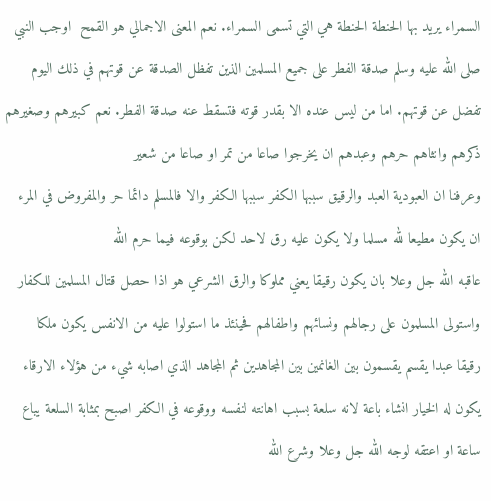السمراء يريد بها الحنطة الحنطة هي التي تسمى السمراء. نعم المعنى الاجمالي هو القمح  اوجب النبي صلى الله عليه وسلم صدقة الفطر على جميع المسلمين الذين تفظل الصدقة عن قوتهم في ذلك اليوم
تفضل عن قوتهم. اما من ليس عنده الا بقدر قوته فتسقط عنه صدقة الفطر. نعم كبيرهم وصغيرهم ذكرهم وانثاهم حرهم وعبدهم ان يخرجوا صاعا من تمر او صاعا من شعير
وعرفنا ان العبودية العبد والرقيق سببها الكفر سببها الكفر والا فالمسلم دائما حر والمفروض في المرء ان يكون مطيعا لله مسلما ولا يكون عليه رق لاحد لكن بوقوعه فيما حرم الله
عاقبه الله جل وعلا بان يكون رقيقا يعني مملوكا والرق الشرعي هو اذا حصل قتال المسلمين للكفار واستولى المسلمون على رجالهم ونسائهم واطفالهم فحينئذ ما استولوا عليه من الانفس يكون ملكا
رقيقا عبدا يقسم يقسمون بين الغانمين بين المجاهدين ثم المجاهد الذي اصابه شيء من هؤلاء الارقاء يكون له الخيار انشاء باعة لانه سلعة بسبب اهانته لنفسه ووقوعه في الكفر اصبح بمثابة السلعة يباع
ساعة او اعتقه لوجه الله جل وعلا وشرع الله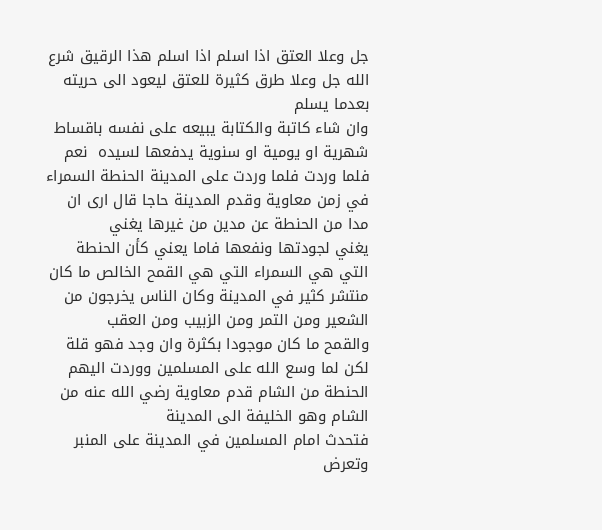جل وعلا العتق اذا اسلم اذا اسلم هذا الرقيق شرع الله جل وعلا طرق كثيرة للعتق ليعود الى حريته بعدما يسلم
وان شاء كاتبة والكتابة يبيعه على نفسه باقساط شهرية او يومية او سنوية يدفعها لسيده  نعم فلما وردت فلما وردت على المدينة الحنطة السمراء في زمن معاوية وقدم المدينة حاجا قال ارى ان مدا من الحنطة عن مدين من غيرها يغني
يغني لجودتها ونفعها فاما يعني كأن الحنطة التي هي السمراء التي هي القمح الخالص ما كان منتشر كثير في المدينة وكان الناس يخرجون من الشعير ومن التمر ومن الزبيب ومن العقب
والقمح ما كان موجودا بكثرة وان وجد فهو قلة لكن لما وسع الله على المسلمين ووردت اليهم الحنطة من الشام قدم معاوية رضي الله عنه من الشام وهو الخليفة الى المدينة
فتحدث امام المسلمين في المدينة على المنبر وتعرض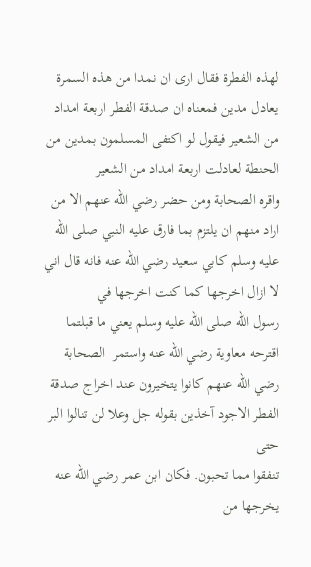لهذه الفطرة فقال ارى ان نمدا من هذه السمرة يعادل مدين فمعناه ان صدقة الفطر اربعة امداد من الشعير فيقول لو اكتفى المسلمون بمدين من الحنطة لعادلت اربعة امداد من الشعير
واقره الصحابة ومن حضر رضي الله عنهم الا من اراد منهم ان يلتزم بما فارق عليه النبي صلى الله عليه وسلم كابي سعيد رضي الله عنه فانه قال اني لا ازال اخرجها كما كنت اخرجها في
رسول الله صلى الله عليه وسلم يعني ما قبلتما اقترحه معاوية رضي الله عنه واستمر  الصحابة رضي الله عنهم كانوا يتخيرون عند اخراج صدقة الفطر الاجود آخذين بقوله جل وعلا لن تنالوا البر حتى
تنفقوا مما تحبون. فكان ابن عمر رضي الله عنه يخرجها من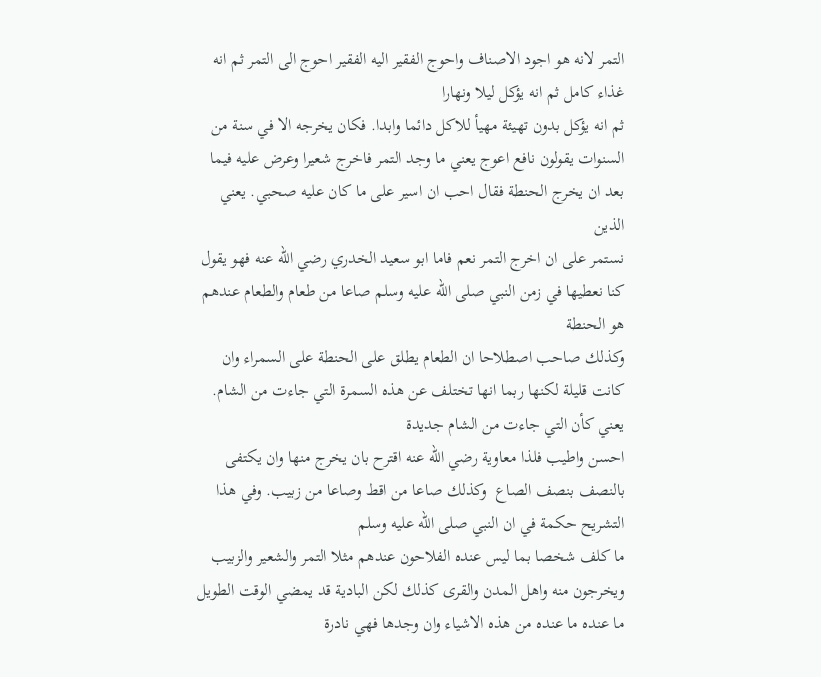التمر لانه هو اجود الاصناف واحوج الفقير اليه الفقير احوج الى التمر ثم انه غذاء كامل ثم انه يؤكل ليلا ونهارا
ثم انه يؤكل بدون تهيئة مهيأ للاكل دائما وابدا. فكان يخرجه الا في سنة من السنوات يقولون نافع اعوج يعني ما وجد التمر فاخرج شعيرا وعرض عليه فيما بعد ان يخرج الحنطة فقال احب ان اسير على ما كان عليه صحبي. يعني الذين
نستمر على ان اخرج التمر نعم فاما ابو سعيد الخدري رضي الله عنه فهو يقول كنا نعطيها في زمن النبي صلى الله عليه وسلم صاعا من طعام والطعام عندهم هو الحنطة
وكذلك صاحب اصطلاحا ان الطعام يطلق على الحنطة على السمراء وان كانت قليلة لكنها ربما انها تختلف عن هذه السمرة التي جاءت من الشام. يعني كأن التي جاءت من الشام جديدة
احسن واطيب فلذا معاوية رضي الله عنه اقترح بان يخرج منها وان يكتفى بالنصف بنصف الصاع  وكذلك صاعا من اقط وصاعا من زبيب. وفي هذا التشريح حكمة في ان النبي صلى الله عليه وسلم
ما كلف شخصا بما ليس عنده الفلاحون عندهم مثلا التمر والشعير والزبيب ويخرجون منه واهل المدن والقرى كذلك لكن البادية قد يمضي الوقت الطويل ما عنده ما عنده من هذه الاشياء وان وجدها فهي نادرة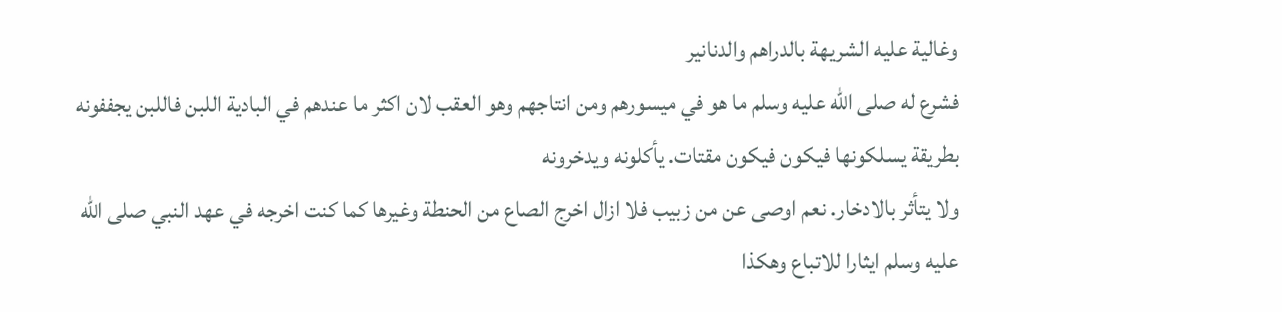وغالية عليه الشريهة بالدراهم والدنانير
فشرع له صلى الله عليه وسلم ما هو في ميسورهم ومن انتاجهم وهو العقب لان اكثر ما عندهم في البادية اللبن فاللبن يجففونه بطريقة يسلكونها فيكون فيكون مقتات. يأكلونه ويدخرونه
ولا يتأثر بالادخار. نعم اوصى عن من زبيب فلا ازال اخرج الصاع من الحنطة وغيرها كما كنت اخرجه في عهد النبي صلى الله عليه وسلم ايثارا للاتباع وهكذا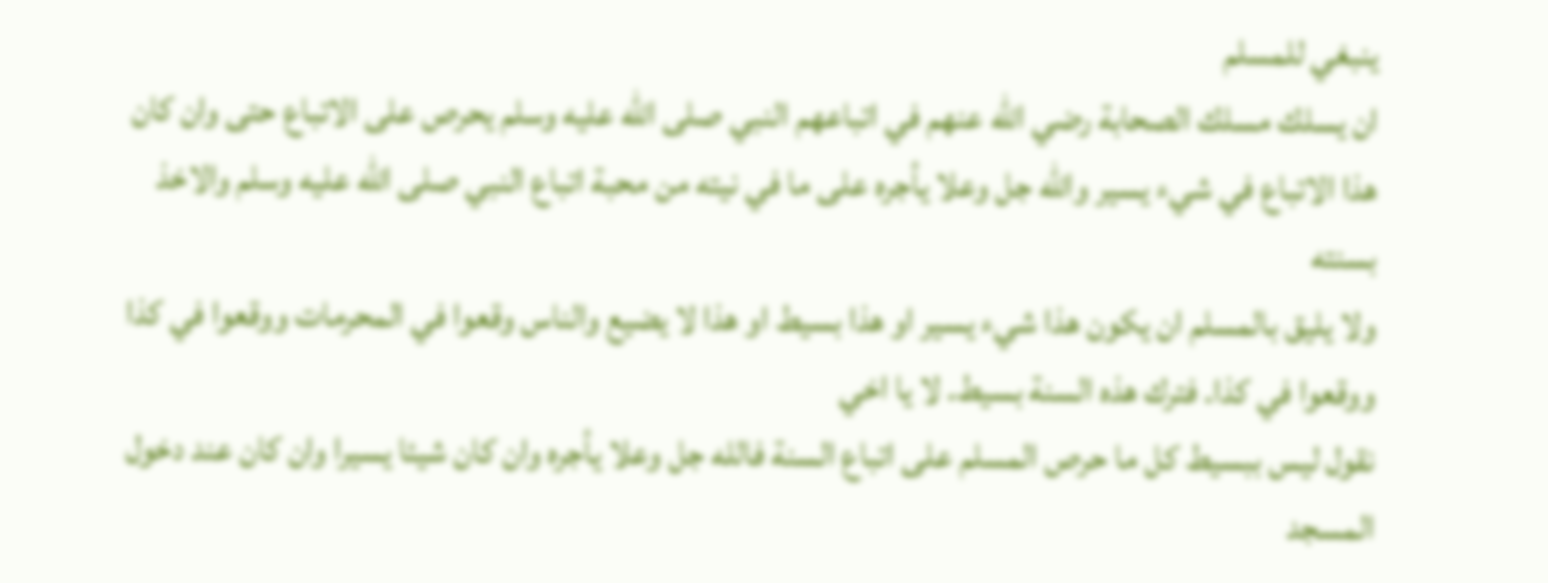ينبغي للمسلم
ان يسلك مسلك الصحابة رضي الله عنهم في اتباعهم النبي صلى الله عليه وسلم يحرص على الاتباع حتى وان كان هذا الاتباع في شيء يسير والله جل وعلا يأجره على ما في نيته من محبة اتباع النبي صلى الله عليه وسلم والاخذ بسنته
ولا يليق بالمسلم ان يكون هذا شيء يسير او هذا بسيط او هذا لا يضيع والناس وقعوا في المحرمات ووقعوا في كذا ووقعوا في كذا. فترك هذه السنة بسيط. لا يا اخي
نقول ليس ببسيط كل ما حرص المسلم على اتباع السنة فالله جل وعلا يأجره وان كان شيئا يسيرا وان كان عند دخول المسجد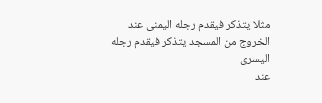مثلا يتذكر فيقدم رجله اليمنى عند الخروج من المسجد يتذكر فيقدم رجله اليسرى
عند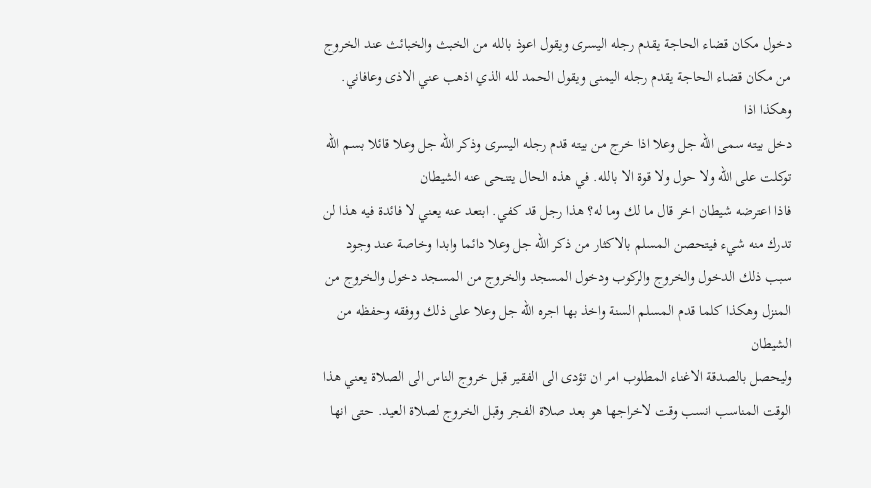دخول مكان قضاء الحاجة يقدم رجله اليسرى ويقول اعوذ بالله من الخبث والخبائث عند الخروج من مكان قضاء الحاجة يقدم رجله اليمنى ويقول الحمد لله الذي اذهب عني الاذى وعافاني. وهكذا اذا
دخل بيته سمى الله جل وعلا اذا خرج من بيته قدم رجله اليسرى وذكر الله جل وعلا قائلا بسم الله توكلت على الله ولا حول ولا قوة الا بالله. في هذه الحال يتنحى عنه الشيطان
فاذا اعترضه شيطان اخر قال ما لك وما له؟ هذا رجل قد كفي. ابتعد عنه يعني لا فائدة فيه هذا لن تدرك منه شيء فيتحصن المسلم بالاكثار من ذكر الله جل وعلا دائما وابدا وخاصة عند وجود
سبب ذلك الدخول والخروج والركوب ودخول المسجد والخروج من المسجد دخول والخروج من المنزل وهكذا كلما قدم المسلم السنة واخذ بها اجره الله جل وعلا على ذلك ووفقه وحفظه من الشيطان
وليحصل بالصدقة الاغناء المطلوب امر ان تؤدى الى الفقير قبل خروج الناس الى الصلاة يعني هذا الوقت المناسب انسب وقت لاخراجها هو بعد صلاة الفجر وقبل الخروج لصلاة العيد. حتى انها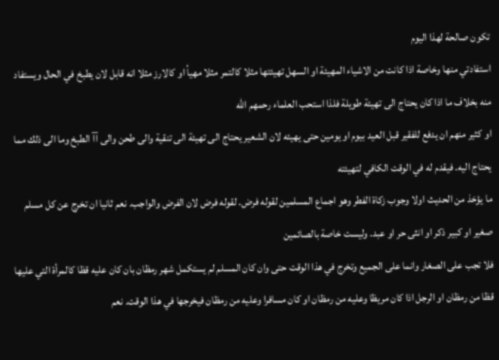تكون صالحة لهذا اليوم
استفادتي منها وخاصة اذا كانت من الاشياء المهيئة او السهل تهيئتها مثلا كالتمر مثلا مهيأ او كالارز مثلا انه قابل لان يطبخ في الحال ويستفاد منه بخلاف ما اذا كان يحتاج الى تهيئة طويلة فلذا استحب العلماء رحمهم الله
او كثير منهم ان يدفع للفقير قبل العيد بيوم او يومين حتى يهيئه لان الشعير يحتاج الى تهيئة الى تنقية والى طحن والى آآ الطبخ وما الى ذلك مما يحتاج اليه. فيقدم له في الوقت الكافي لتهيئته
ما يؤخذ من الحديث اولا وجوب زكاة الفطر وهو اجماع المسلمين لقوله فرض. لقوله فرض لان الفرض والواجب. نعم ثانيا ان تخرج عن كل مسلم صغير او كبير ذكر او انثى حر او عبد. وليست خاصة بالصائمين
فلا تجب على الصغار وانما على الجميع وتخرج في هذا الوقت حتى وان كان المسلم لم يستكمل شهر رمظان بان كان عليه قظا كالمرأة التي عليها قظا من رمظان او الرجل اذا كان مريظا وعليه من رمظان او كان مسافرا وعليه من رمظان فيخرجها في هذا الوقت. نعم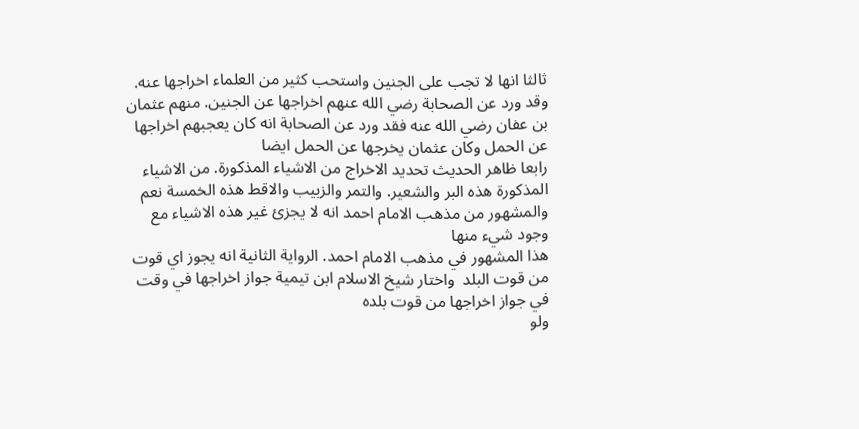ثالثا انها لا تجب على الجنين واستحب كثير من العلماء اخراجها عنه. وقد ورد عن الصحابة رضي الله عنهم اخراجها عن الجنين. منهم عثمان بن عفان رضي الله عنه فقد ورد عن الصحابة انه كان يعجبهم اخراجها عن الحمل وكان عثمان يخرجها عن الحمل ايضا
رابعا ظاهر الحديث تحديد الاخراج من الاشياء المذكورة. من الاشياء المذكورة هذه البر والشعير. والتمر والزبيب والاقط هذه الخمسة نعم والمشهور من مذهب الامام احمد انه لا يجزئ غير هذه الاشياء مع وجود شيء منها
هذا المشهور في مذهب الامام احمد. الرواية الثانية انه يجوز اي قوت من قوت البلد  واختار شيخ الاسلام ابن تيمية جواز اخراجها في وقت في جواز اخراجها من قوت بلده
ولو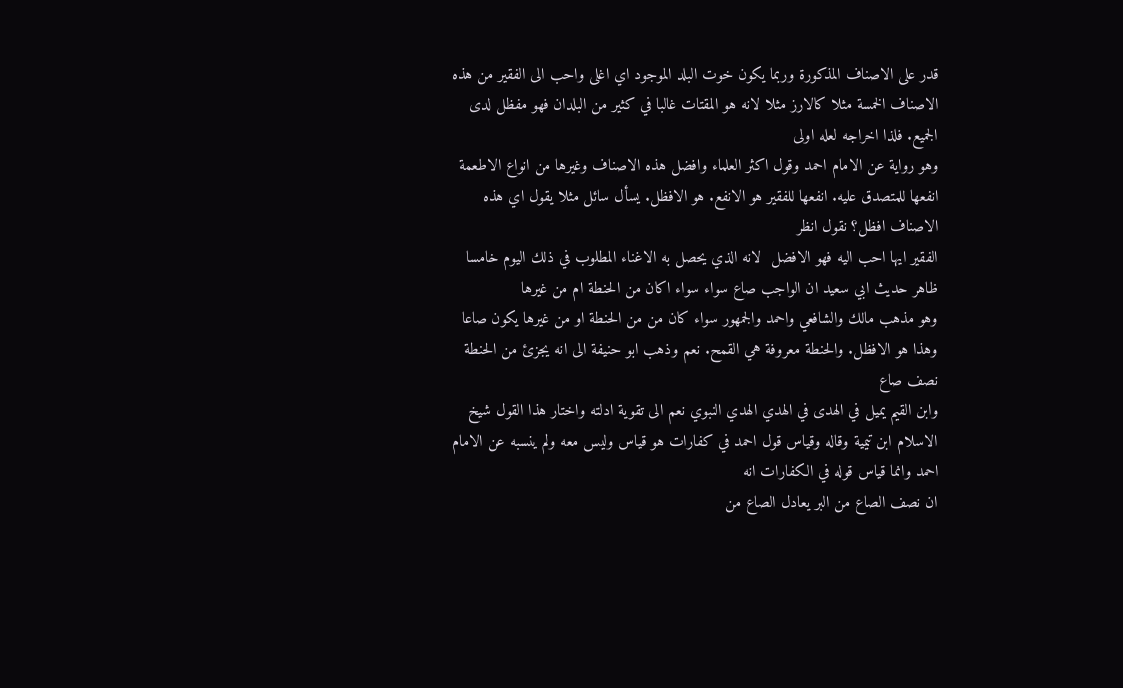قدر على الاصناف المذكورة وربما يكون خوت البلد الموجود اي اغلى واحب الى الفقير من هذه الاصناف الخمسة مثلا كالارز مثلا لانه هو المقتات غالبا في كثير من البلدان فهو مفظل لدى الجميع. فلذا اخراجه لعله اولى
وهو رواية عن الامام احمد وقول اكثر العلماء وافضل هذه الاصناف وغيرها من انواع الاطعمة انفعها للمتصدق عليه. انفعها للفقير هو الانفع. هو الافظل. يسأل سائل مثلا يقول اي هذه الاصناف افظل؟ نقول انظر
الفقير ايها احب اليه فهو الافضل  لانه الذي يحصل به الاغناء المطلوب في ذلك اليوم خامسا ظاهر حديث ابي سعيد ان الواجب صاع سواء سواء اكان من الحنطة ام من غيرها
وهو مذهب مالك والشافعي واحمد والجمهور سواء كان من من الحنطة او من غيرها يكون صاعا وهذا هو الافظل. والحنطة معروفة هي القمح. نعم وذهب ابو حنيفة الى انه يجزئ من الحنطة نصف صاع
وابن القيم يميل في الهدى في الهدي الهدي النبوي نعم الى تقوية ادلته واختار هذا القول شيخ الاسلام ابن تيمية وقاله وقياس قول احمد في كفارات هو قياس وليس معه ولم ينسبه عن الامام احمد وانما قياس قوله في الكفارات انه
ان نصف الصاع من البر يعادل الصاع من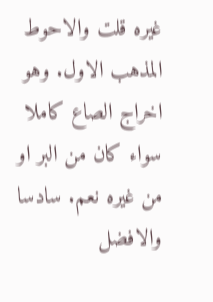غيره قلت والاحوط المذهب الاول. وهو اخراج الصاع كاملا سواء كان من البر او من غيره نعم. سادسا والافضل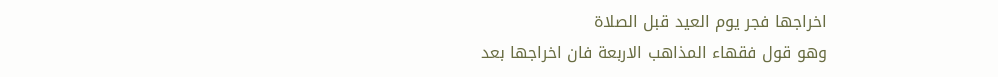اخراجها فجر يوم العيد قبل الصلاة
وهو قول فقهاء المذاهب الاربعة فان اخراجها بعد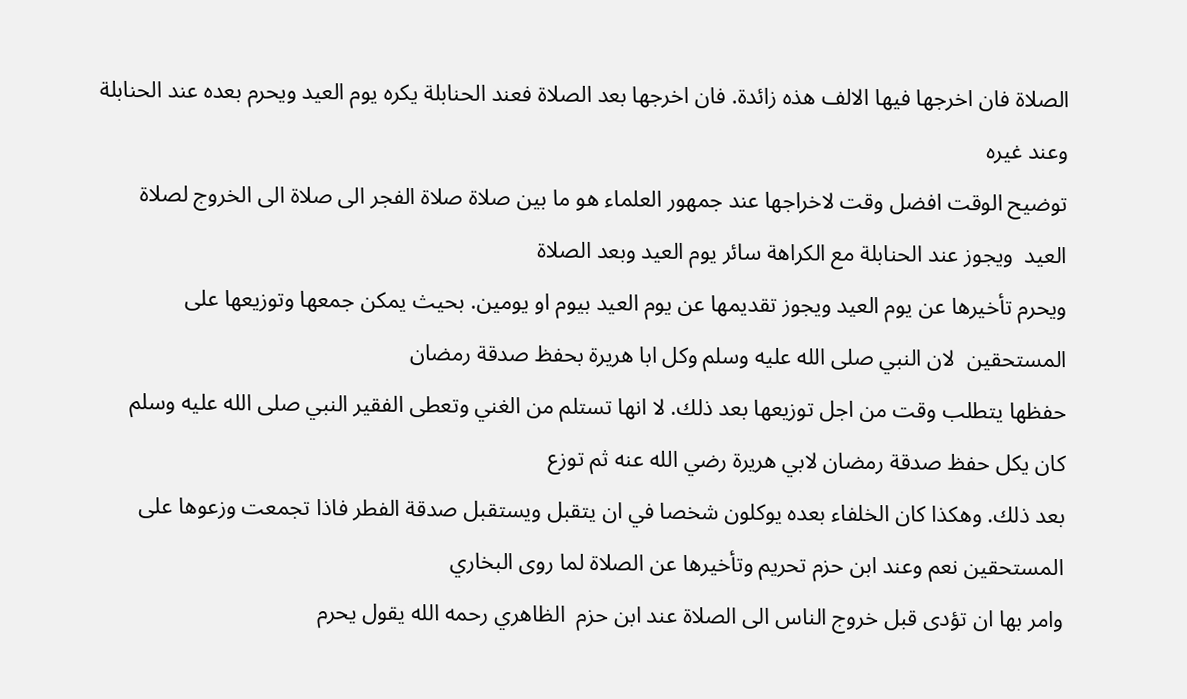الصلاة فان اخرجها فيها الالف هذه زائدة. فان اخرجها بعد الصلاة فعند الحنابلة يكره يوم العيد ويحرم بعده عند الحنابلة وعند غيره
توضيح الوقت افضل وقت لاخراجها عند جمهور العلماء هو ما بين صلاة صلاة الفجر الى صلاة الى الخروج لصلاة العيد  ويجوز عند الحنابلة مع الكراهة سائر يوم العيد وبعد الصلاة
ويحرم تأخيرها عن يوم العيد ويجوز تقديمها عن يوم العيد بيوم او يومين. بحيث يمكن جمعها وتوزيعها على المستحقين  لان النبي صلى الله عليه وسلم وكل ابا هريرة بحفظ صدقة رمضان
حفظها يتطلب وقت من اجل توزيعها بعد ذلك. لا انها تستلم من الغني وتعطى الفقير النبي صلى الله عليه وسلم كان يكل حفظ صدقة رمضان لابي هريرة رضي الله عنه ثم توزع
بعد ذلك. وهكذا كان الخلفاء بعده يوكلون شخصا في ان يتقبل ويستقبل صدقة الفطر فاذا تجمعت وزعوها على المستحقين نعم وعند ابن حزم تحريم وتأخيرها عن الصلاة لما روى البخاري
وامر بها ان تؤدى قبل خروج الناس الى الصلاة عند ابن حزم  الظاهري رحمه الله يقول يحرم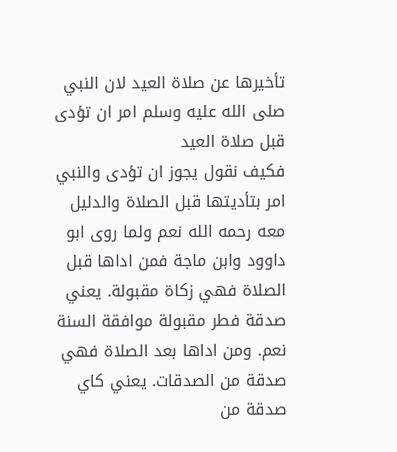تأخيرها عن صلاة العيد لان النبي صلى الله عليه وسلم امر ان تؤدى قبل صلاة العيد
فكيف نقول يجوز ان تؤدى والنبي امر بتأديتها قبل الصلاة والدليل معه رحمه الله نعم ولما روى ابو داوود وابن ماجة فمن اداها قبل الصلاة فهي زكاة مقبولة. يعني صدقة فطر مقبولة موافقة السنة
نعم. ومن اداها بعد الصلاة فهي صدقة من الصدقات. يعني كاي صدقة من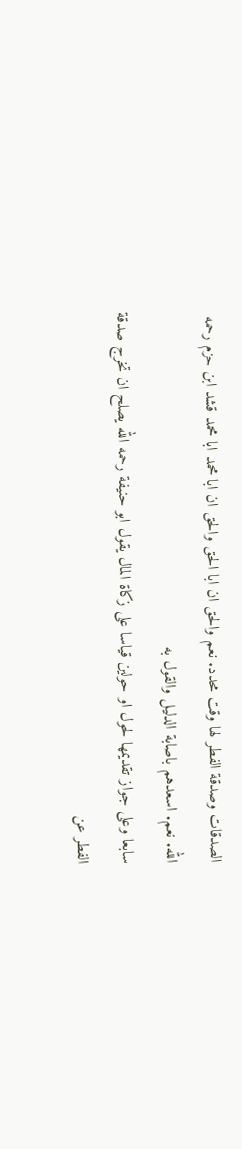الصدقات وصدقة الفطر لها وقت محدد. نعم والحق ان ابا الحق والحق ان ابا محمد ابا محمد قشد ابن حزم رحمه الله. نعم. اسعدهم باصابة الدليل والقول به
سابعا وعلى جواز تقديمها لحول او حولين قياسا على زكاة المال يقول ابو حنيفة رحمه الله يصلح ان تخرج صدقة الفطر عن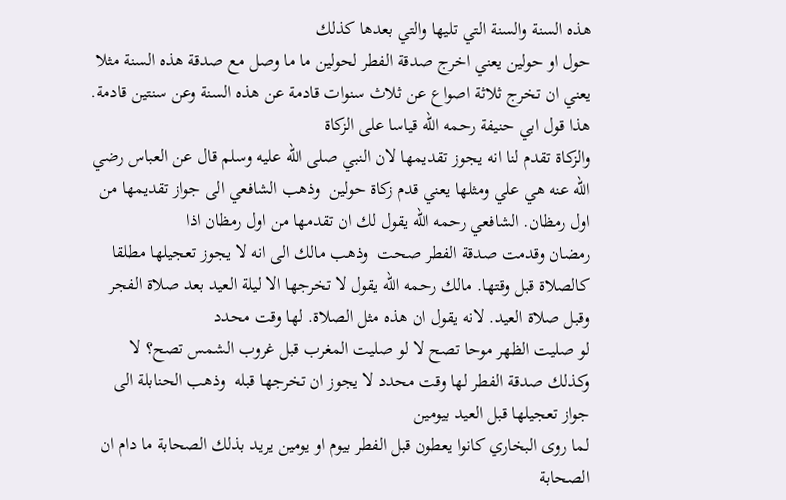هذه السنة والسنة التي تليها والتي بعدها كذلك
حول او حولين يعني اخرج صدقة الفطر لحولين ما ما وصل مع صدقة هذه السنة مثلا يعني ان تخرج ثلاثة اصواع عن ثلاث سنوات قادمة عن هذه السنة وعن سنتين قادمة. هذا قول ابي حنيفة رحمه الله قياسا على الزكاة
والزكاة تقدم لنا انه يجوز تقديمها لان النبي صلى الله عليه وسلم قال عن العباس رضي الله عنه هي علي ومثلها يعني قدم زكاة حولين  وذهب الشافعي الى جواز تقديمها من اول رمظان. الشافعي رحمه الله يقول لك ان تقدمها من اول رمظان اذا
رمضان وقدمت صدقة الفطر صحت  وذهب مالك الى انه لا يجوز تعجيلها مطلقا كالصلاة قبل وقتها. مالك رحمه الله يقول لا تخرجها الا ليلة العيد بعد صلاة الفجر وقبل صلاة العيد. لانه يقول ان هذه مثل الصلاة. لها وقت محدد
لو صليت الظهر موحا تصح لا لو صليت المغرب قبل غروب الشمس تصح؟ لا وكذلك صدقة الفطر لها وقت محدد لا يجوز ان تخرجها قبله  وذهب الحنابلة الى جواز تعجيلها قبل العيد بيومين
لما روى البخاري كانوا يعطون قبل الفطر بيوم او يومين يريد بذلك الصحابة ما دام ان الصحابة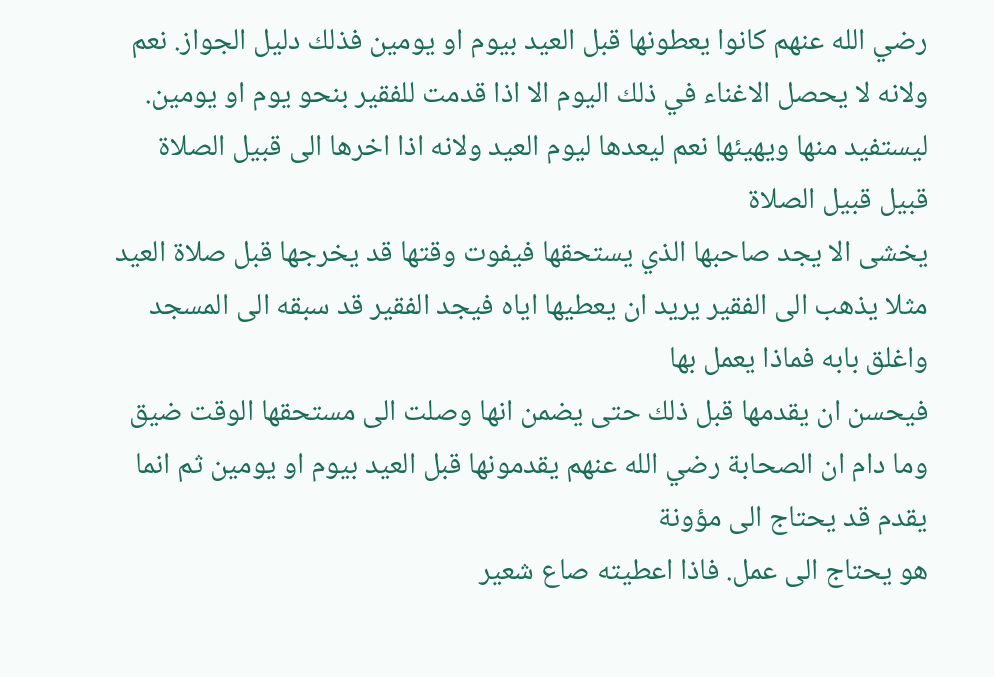رضي الله عنهم كانوا يعطونها قبل العيد بيوم او يومين فذلك دليل الجواز. نعم
ولانه لا يحصل الاغناء في ذلك اليوم الا اذا قدمت للفقير بنحو يوم او يومين. ليستفيد منها ويهيئها نعم ليعدها ليوم العيد ولانه اذا اخرها الى قبيل الصلاة قبيل قبيل الصلاة
يخشى الا يجد صاحبها الذي يستحقها فيفوت وقتها قد يخرجها قبل صلاة العيد مثلا يذهب الى الفقير يريد ان يعطيها اياه فيجد الفقير قد سبقه الى المسجد واغلق بابه فماذا يعمل بها
فيحسن ان يقدمها قبل ذلك حتى يضمن انها وصلت الى مستحقها الوقت ضيق وما دام ان الصحابة رضي الله عنهم يقدمونها قبل العيد بيوم او يومين ثم انما يقدم قد يحتاج الى مؤونة
هو يحتاج الى عمل. فاذا اعطيته صاع شعير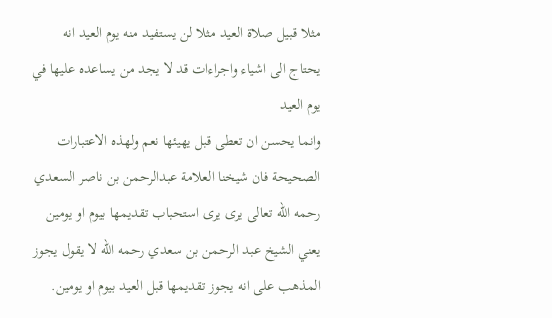مثلا قبيل صلاة العيد مثلا لن يستفيد منه يوم العيد انه يحتاج الى اشياء واجراءات قد لا يجد من يساعده عليها في يوم العيد
وانما يحسن ان تعطى قبل يهيئها نعم ولهذه الاعتبارات الصحيحة فان شيخنا العلامة عبدالرحمن بن ناصر السعدي رحمه الله تعالى يرى يرى استحباب تقديمها بيوم او يومين يعني الشيخ عبد الرحمن بن سعدي رحمه الله لا يقول يجوز
المذهب على انه يجوز تقديمها قبل العيد بيوم او يومين.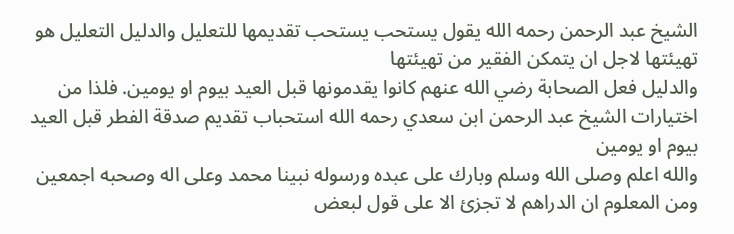الشيخ عبد الرحمن رحمه الله يقول يستحب يستحب تقديمها للتعليل والدليل التعليل هو تهيئتها لاجل ان يتمكن الفقير من تهيئتها
والدليل فعل الصحابة رضي الله عنهم كانوا يقدمونها قبل العيد بيوم او يومين. فلذا من اختيارات الشيخ عبد الرحمن ابن سعدي رحمه الله استحباب تقديم صدقة الفطر قبل العيد بيوم او يومين
والله اعلم وصلى الله وسلم وبارك على عبده ورسوله نبينا محمد وعلى اله وصحبه اجمعين ومن المعلوم ان الدراهم لا تجزئ الا على قول لبعض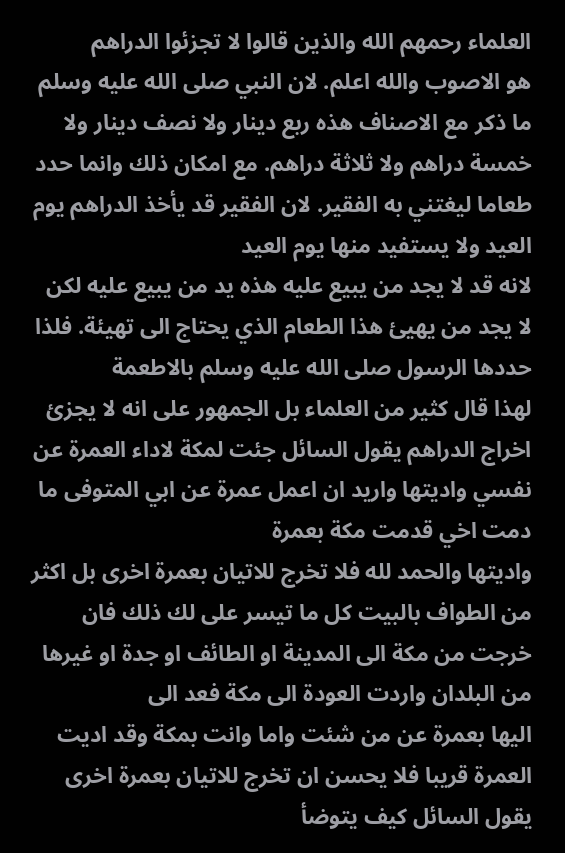العلماء رحمهم الله والذين قالوا لا تجزئوا الدراهم
هو الاصوب والله اعلم. لان النبي صلى الله عليه وسلم ما ذكر مع الاصناف هذه ربع دينار ولا نصف دينار ولا خمسة دراهم ولا ثلاثة دراهم. مع امكان ذلك وانما حدد طعاما ليغتني به الفقير. لان الفقير قد يأخذ الدراهم يوم العيد ولا يستفيد منها يوم العيد
لانه قد لا يجد من يبيع عليه هذه يد من يبيع عليه لكن لا يجد من يهيئ هذا الطعام الذي يحتاج الى تهيئة. فلذا حددها الرسول صلى الله عليه وسلم بالاطعمة
لهذا قال كثير من العلماء بل الجمهور على انه لا يجزئ اخراج الدراهم يقول السائل جئت لمكة لاداء العمرة عن نفسي واديتها واريد ان اعمل عمرة عن ابي المتوفى ما دمت اخي قدمت مكة بعمرة
واديتها والحمد لله فلا تخرج للاتيان بعمرة اخرى بل اكثر من الطواف بالبيت كل ما تيسر على لك ذلك فان خرجت من مكة الى المدينة او الطائف او جدة او غيرها من البلدان واردت العودة الى مكة فعد الى
اليها بعمرة عن من شئت واما وانت بمكة وقد اديت العمرة قريبا فلا يحسن ان تخرج للاتيان بعمرة اخرى   يقول السائل كيف يتوضأ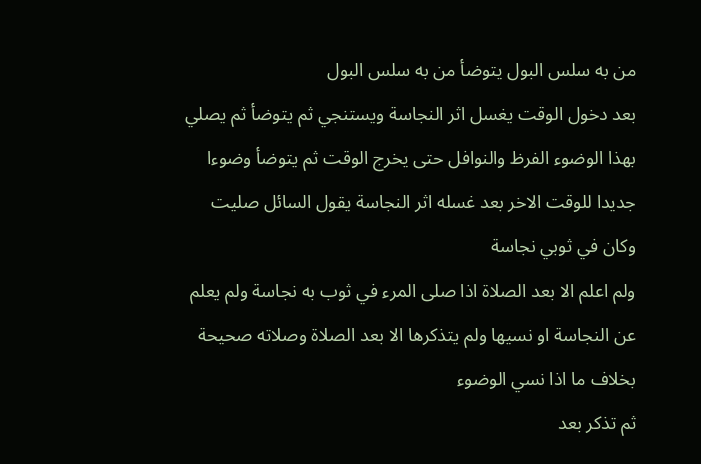من به سلس البول يتوضأ من به سلس البول
بعد دخول الوقت يغسل اثر النجاسة ويستنجي ثم يتوضأ ثم يصلي بهذا الوضوء الفرظ والنوافل حتى يخرج الوقت ثم يتوضأ وضوءا جديدا للوقت الاخر بعد غسله اثر النجاسة يقول السائل صليت وكان في ثوبي نجاسة
ولم اعلم الا بعد الصلاة اذا صلى المرء في ثوب به نجاسة ولم يعلم عن النجاسة او نسيها ولم يتذكرها الا بعد الصلاة وصلاته صحيحة بخلاف ما اذا نسي الوضوء
ثم تذكر بعد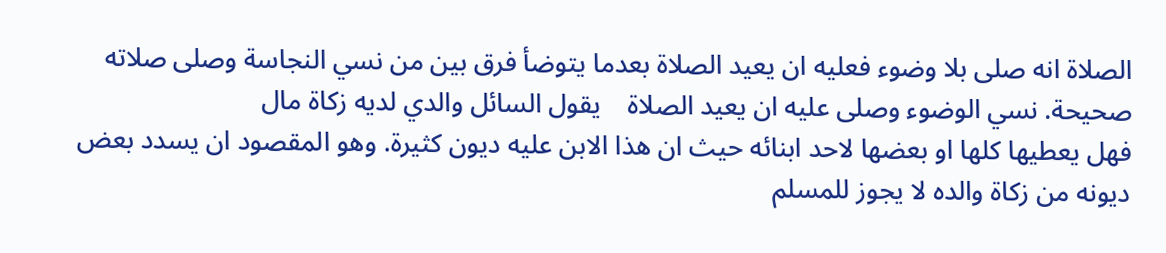الصلاة انه صلى بلا وضوء فعليه ان يعيد الصلاة بعدما يتوضأ فرق بين من نسي النجاسة وصلى صلاته صحيحة. نسي الوضوء وصلى عليه ان يعيد الصلاة    يقول السائل والدي لديه زكاة مال
فهل يعطيها كلها او بعضها لاحد ابنائه حيث ان هذا الابن عليه ديون كثيرة. وهو المقصود ان يسدد بعض ديونه من زكاة والده لا يجوز للمسلم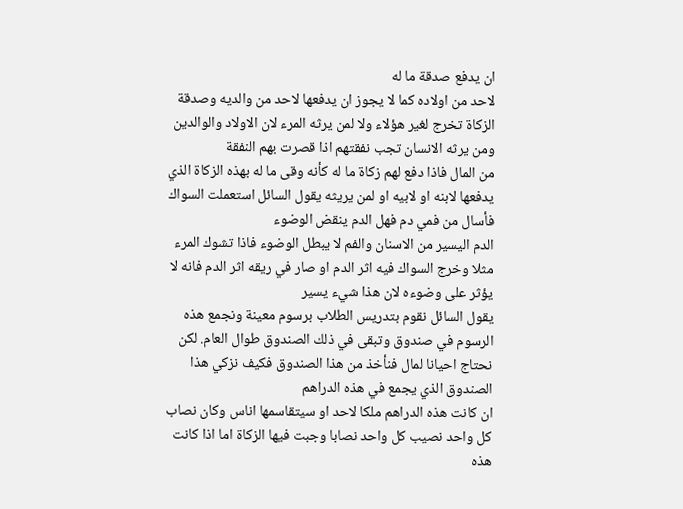ان يدفع صدقة ما له
لاحد من اولاده كما لا يجوز ان يدفعها لاحد من والديه وصدقة الزكاة تخرج لغير هؤلاء ولا لمن يرثه المرء لان الاولاد والوالدين ومن يرثه الانسان تجب نفقتهم اذا قصرت بهم النفقة
من المال فاذا دفع لهم زكاة ما له كأنه وقى ما له بهذه الزكاة الذي يدفعها لابنه او لابيه او لمن يريثه يقول السائل استعملت السواك فأسال من فمي دم فهل الدم ينقض الوضوء
الدم اليسير من الاسنان والفم لا يبطل الوضوء فاذا تشوك المرء مثلا وخرج السواك فيه اثر الدم او صار في ريقه اثر الدم فانه لا يؤثر على وضوءه لان هذا شيء يسير
يقول السائل نقوم بتدريس الطلاب برسوم معينة ونجمع هذه الرسوم في صندوق وتبقى في ذلك الصندوق طوال العام. لكن نحتاج احيانا لمال فنأخذ من هذا الصندوق فكيف نزكي هذا الصندوق الذي يجمع في هذه الدراهم
ان كانت هذه الدراهم ملكا لاحد او سيتقاسمها اناس وكان نصاب كل واحد نصيب كل واحد نصابا وجبت فيها الزكاة اما اذا كانت هذه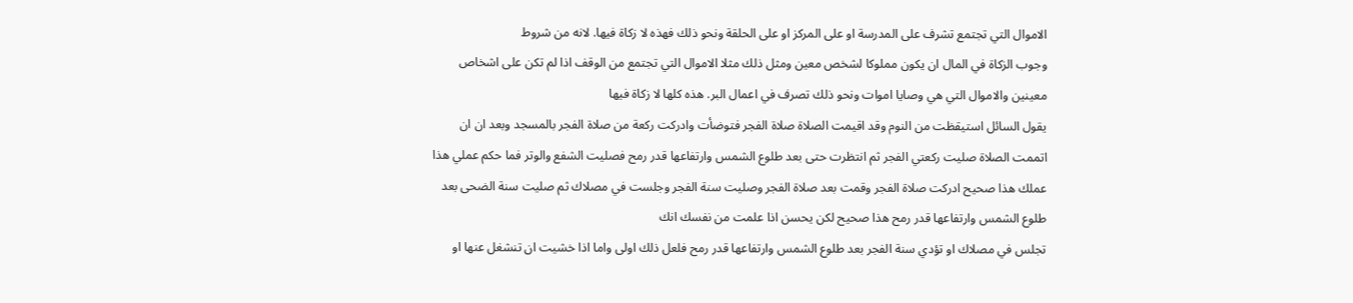الاموال التي تجتمع تشرف على المدرسة او على المركز او على الحلقة ونحو ذلك فهذه لا زكاة فيها. لانه من شروط
وجوب الزكاة في المال ان يكون مملوكا لشخص معين ومثل ذلك مثلا الاموال التي تجتمع من الوقف اذا لم تكن على اشخاص معينين والاموال التي هي وصايا اموات ونحو ذلك تصرف في اعمال البر. هذه كلها لا زكاة فيها
يقول السائل استيقظت من النوم وقد اقيمت الصلاة صلاة الفجر فتوضأت وادركت ركعة من صلاة الفجر بالمسجد وبعد ان ان اتممت الصلاة صليت ركعتي الفجر ثم انتظرت حتى بعد طلوع الشمس وارتفاعها قدر رمح فصليت الشفع والوتر فما حكم عملي هذا
عملك هذا صحيح ادركت صلاة الفجر وقمت بعد صلاة الفجر وصليت سنة الفجر وجلست في مصلاك ثم صليت سنة الضحى بعد طلوع الشمس وارتفاعها قدر رمح هذا صحيح لكن يحسن اذا علمت من نفسك انك
تجلس في مصلاك او تؤدي سنة الفجر بعد طلوع الشمس وارتفاعها قدر رمح فلعل ذلك اولى واما اذا خشيت ان تنشغل عنها او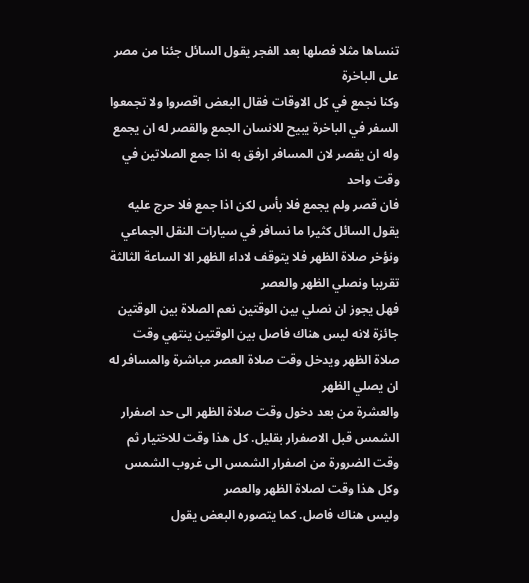تنساها مثلا فصلها بعد الفجر يقول السائل جئنا من مصر على الباخرة
وكنا نجمع في كل الاوقات فقال البعض اقصروا ولا تجمعوا السفر في الباخرة يبيح للانسان الجمع والقصر له ان يجمع وله ان يقصر لان المسافر ارفق به اذا جمع الصلاتين في وقت واحد
فان قصر ولم يجمع فلا بأس لكن اذا جمع فلا حرج عليه يقول السائل كثيرا ما نسافر في سيارات النقل الجماعي ونؤخر صلاة الظهر فلا يتوقف لاداء الظهر الا الساعة الثالثة تقريبا ونصلي الظهر والعصر
فهل يجوز ان نصلي بين الوقتين نعم الصلاة بين الوقتين جائزة لانه ليس هناك فاصل بين الوقتين ينتهي وقت صلاة الظهر ويدخل وقت صلاة العصر مباشرة والمسافر له ان يصلي الظهر
والعشرة من بعد دخول وقت صلاة الظهر الى حد اصفرار الشمس قبل الاصفرار بقليل. كل هذا وقت للاختيار ثم وقت الضرورة من اصفرار الشمس الى غروب الشمس وكل هذا وقت لصلاة الظهر والعصر
وليس هناك فاصل. كما يتصوره البعض يقول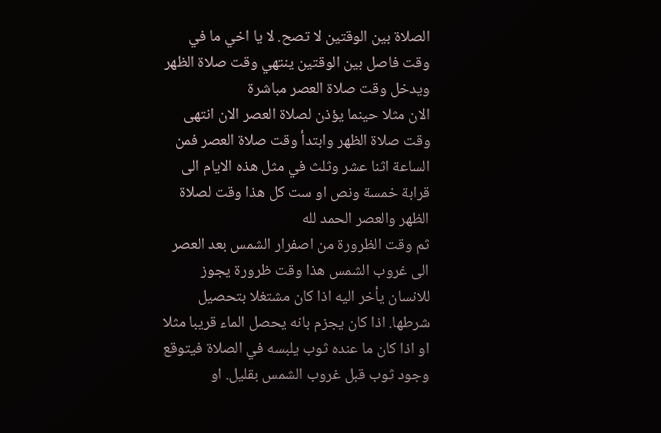الصلاة بين الوقتين لا تصح. لا يا اخي ما في وقت فاصل بين الوقتين ينتهي وقت صلاة الظهر ويدخل وقت صلاة العصر مباشرة
الان مثلا حينما يؤذن لصلاة العصر الان انتهى وقت صلاة الظهر وابتدأ وقت صلاة العصر فمن الساعة اثنا عشر وثلث في مثل هذه الايام الى قرابة خمسة ونص او ست كل هذا وقت لصلاة الظهر والعصر الحمد لله
ثم وقت الظرورة من اصفرار الشمس بعد العصر الى غروب الشمس هذا وقت ظرورة يجوز للانسان يأخر اليه اذا كان مشتغلا بتحصيل شرطها. اذا كان يجزم بانه يحصل الماء قريبا مثلا
او اذا كان ما عنده ثوب يلبسه في الصلاة فيتوقع وجود ثوب قبل غروب الشمس بقليل. او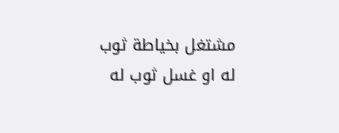مشتغل بخياطة ثوب له او غسل ثوب له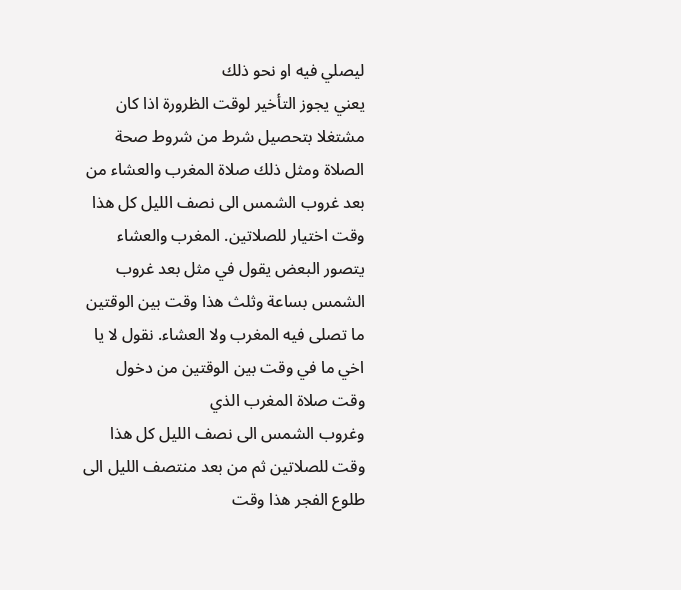ليصلي فيه او نحو ذلك
يعني يجوز التأخير لوقت الظرورة اذا كان مشتغلا بتحصيل شرط من شروط صحة الصلاة ومثل ذلك صلاة المغرب والعشاء من بعد غروب الشمس الى نصف الليل كل هذا وقت اختيار للصلاتين. المغرب والعشاء
يتصور البعض يقول في مثل بعد غروب الشمس بساعة وثلث هذا وقت بين الوقتين ما تصلى فيه المغرب ولا العشاء. نقول لا يا اخي ما في وقت بين الوقتين من دخول وقت صلاة المغرب الذي
وغروب الشمس الى نصف الليل كل هذا وقت للصلاتين ثم من بعد منتصف الليل الى طلوع الفجر هذا وقت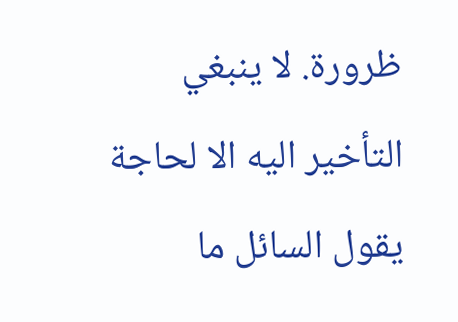ظرورة. لا ينبغي التأخير اليه الا لحاجة يقول السائل ما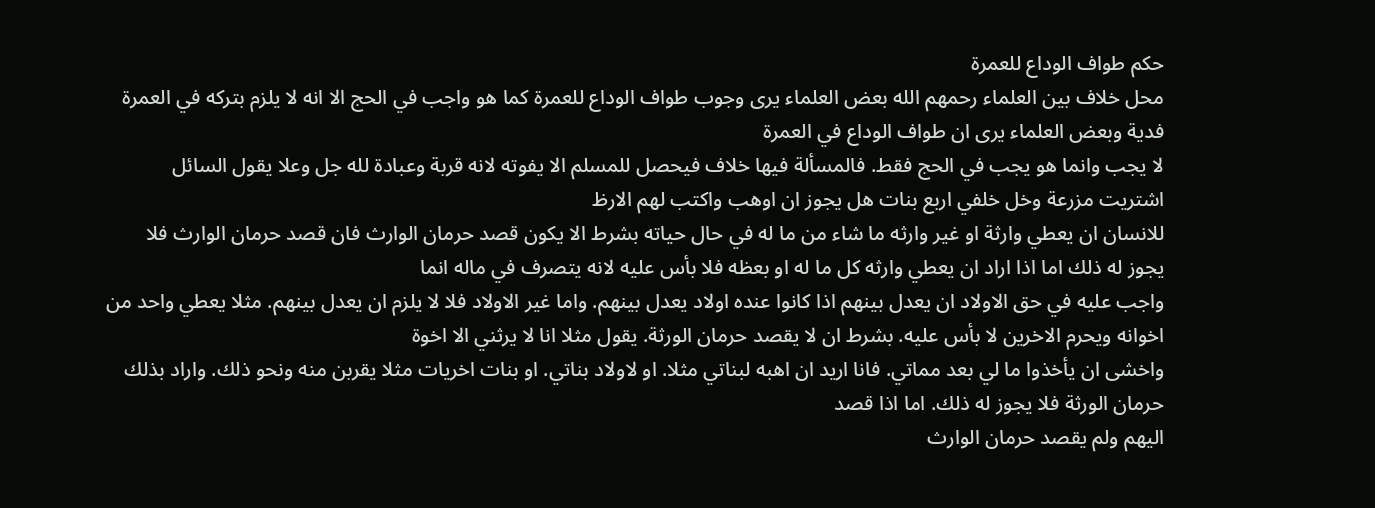حكم طواف الوداع للعمرة
محل خلاف بين العلماء رحمهم الله بعض العلماء يرى وجوب طواف الوداع للعمرة كما هو واجب في الحج الا انه لا يلزم بتركه في العمرة فدية وبعض العلماء يرى ان طواف الوداع في العمرة
لا يجب وانما هو يجب في الحج فقط. فالمسألة فيها خلاف فيحصل للمسلم الا يفوته لانه قربة وعبادة لله جل وعلا يقول السائل اشتريت مزرعة وخل خلفي اربع بنات هل يجوز ان اوهب واكتب لهم الارظ
للانسان ان يعطي وارثة او غير وارثه ما شاء من ما له في حال حياته بشرط الا يكون قصد حرمان الوارث فان قصد حرمان الوارث فلا يجوز له ذلك اما اذا اراد ان يعطي وارثه كل ما له او بعظه فلا بأس عليه لانه يتصرف في ماله انما
واجب عليه في حق الاولاد ان يعدل بينهم اذا كانوا عنده اولاد يعدل بينهم. واما غير الاولاد فلا لا يلزم ان يعدل بينهم. مثلا يعطي واحد من اخوانه ويحرم الاخرين لا بأس عليه. بشرط ان لا يقصد حرمان الورثة. يقول مثلا انا لا يرثني الا اخوة
واخشى ان يأخذوا ما لي بعد مماتي. فانا اريد ان اهبه لبناتي مثلا. او لاولاد بناتي. او بنات اخريات مثلا يقربن منه ونحو ذلك. واراد بذلك حرمان الورثة فلا يجوز له ذلك. اما اذا قصد
اليهم ولم يقصد حرمان الوارث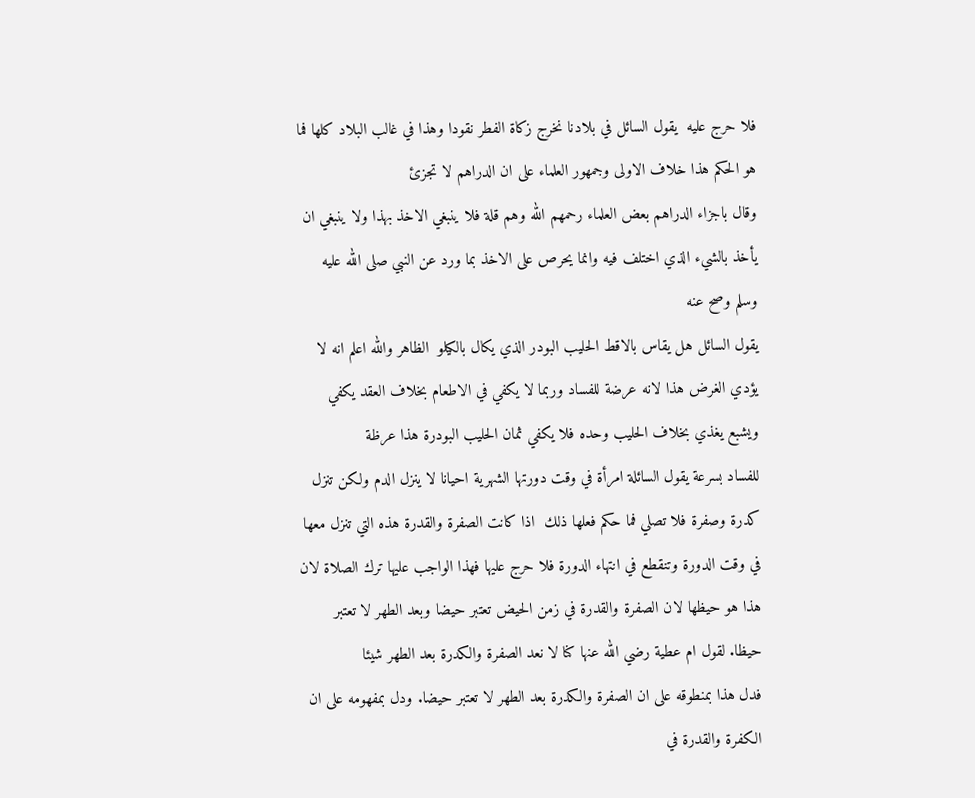فلا حرج عليه  يقول السائل في بلادنا نخرج زكاة الفطر نقودا وهذا في غالب البلاد كلها فما هو الحكم هذا خلاف الاولى وجمهور العلماء على ان الدراهم لا تجزئ
وقال باجزاء الدراهم بعض العلماء رحمهم الله وهم قلة فلا ينبغي الاخذ بهذا ولا ينبغي ان يأخذ بالشيء الذي اختلف فيه وانما يحرص على الاخذ بما ورد عن النبي صلى الله عليه وسلم وصح عنه
يقول السائل هل يقاس بالاقط الحليب البودر الذي يكال بالكيلو  الظاهر والله اعلم انه لا يؤدي الغرض هذا لانه عرضة للفساد وربما لا يكفي في الاطعام بخلاف العقد يكفي ويشبع يغذي بخلاف الحليب وحده فلا يكفي ثمان الحليب البودرة هذا عرظة
للفساد بسرعة يقول السائلة امرأة في وقت دورتها الشهرية احيانا لا ينزل الدم ولكن تنزل كدرة وصفرة فلا تصلي فما حكم فعلها ذلك  اذا كانت الصفرة والقدرة هذه التي تنزل معها
في وقت الدورة وتنقطع في انتهاء الدورة فلا حرج عليها فهذا الواجب عليها ترك الصلاة لان هذا هو حيظها لان الصفرة والقدرة في زمن الحيض تعتبر حيضا وبعد الطهر لا تعتبر حيظا. لقول ام عطية رضي الله عنها كنا لا نعد الصفرة والكدرة بعد الطهر شيئا
فدل هذا بمنطوقه على ان الصفرة والكدرة بعد الطهر لا تعتبر حيضا. ودل بمفهومه على ان الكفرة والقدرة في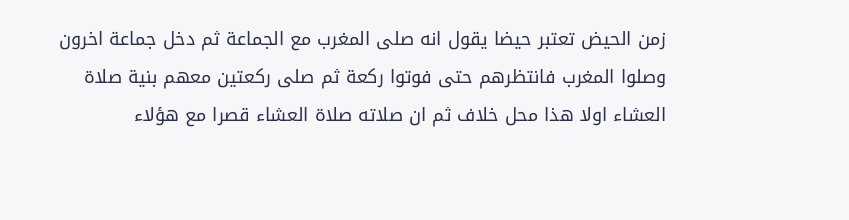زمن الحيض تعتبر حيضا يقول انه صلى المغرب مع الجماعة ثم دخل جماعة اخرون
وصلوا المغرب فانتظرهم حتى فوتوا ركعة ثم صلى ركعتين معهم بنية صلاة العشاء اولا هذا محل خلاف ثم ان صلاته صلاة العشاء قصرا مع هؤلاء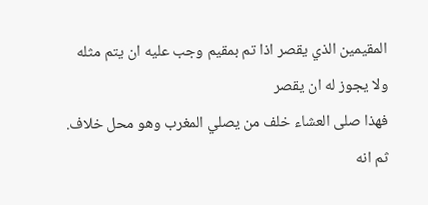المقيمين الذي يقصر اذا تم بمقيم وجب عليه ان يتم مثله ولا يجوز له ان يقصر
فهذا صلى العشاء خلف من يصلي المغرب وهو محل خلاف. ثم انه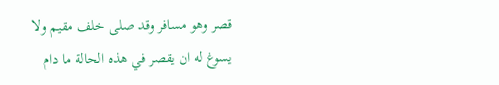قصر وهو مسافر وقد صلى خلف مقيم ولا يسوغ له ان يقصر في هذه الحالة ما دام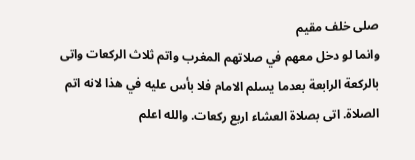صلى خلف مقيم
وانما لو دخل معهم في صلاتهم المغرب واتم ثلاث الركعات واتى بالركعة الرابعة بعدما يسلم الامام فلا بأس عليه في هذا لانه اتم الصلاة. اتى بصلاة العشاء اربع ركعات. والله اعلم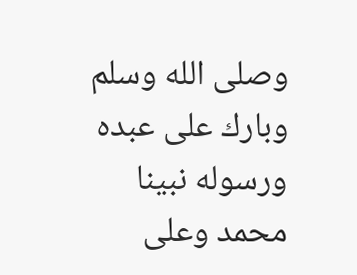وصلى الله وسلم
وبارك على عبده ورسوله نبينا محمد وعلى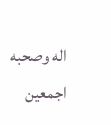اله وصحبه اجمعين